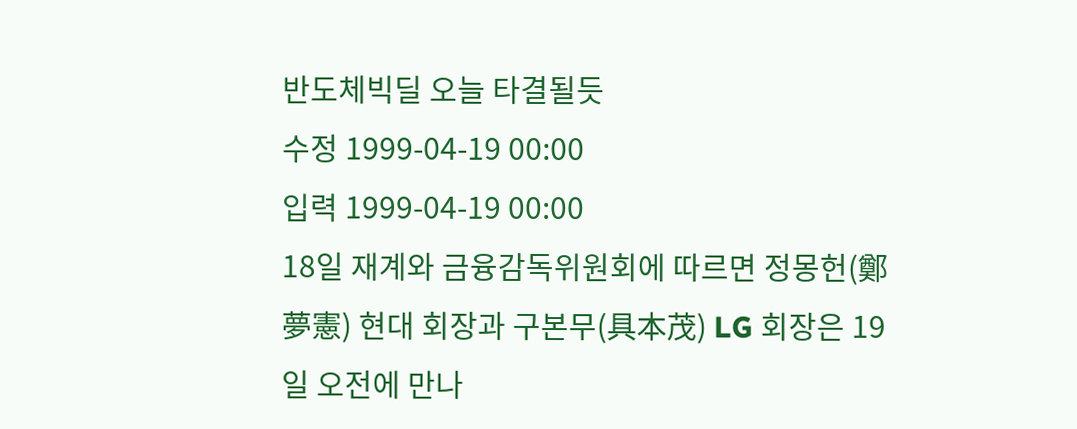반도체빅딜 오늘 타결될듯
수정 1999-04-19 00:00
입력 1999-04-19 00:00
18일 재계와 금융감독위원회에 따르면 정몽헌(鄭夢憲) 현대 회장과 구본무(具本茂) LG 회장은 19일 오전에 만나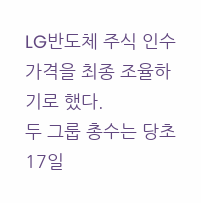LG반도체 주식 인수가격을 최종 조율하기로 했다.
두 그룹 총수는 당초 17일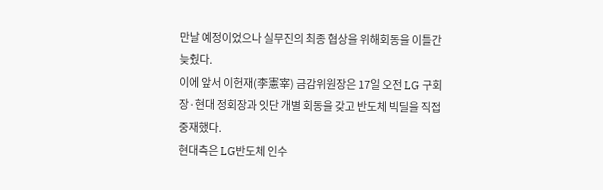만날 예정이었으나 실무진의 최종 협상을 위해회동을 이틀간 늦췄다.
이에 앞서 이헌재(李憲宰) 금감위원장은 17일 오전 LG 구회장·현대 정회장과 잇단 개별 회동을 갖고 반도체 빅딜을 직접 중재했다.
현대측은 LG반도체 인수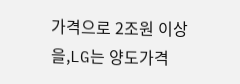가격으로 2조원 이상을,LG는 양도가격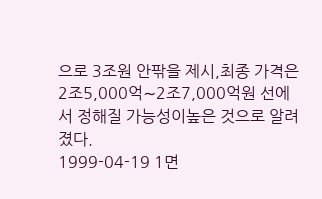으로 3조원 안팎을 제시,최종 가격은 2조5,000억∼2조7,000억원 선에서 정해질 가능성이높은 것으로 알려졌다.
1999-04-19 1면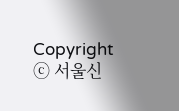Copyright ⓒ 서울신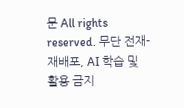문 All rights reserved. 무단 전재-재배포, AI 학습 및 활용 금지